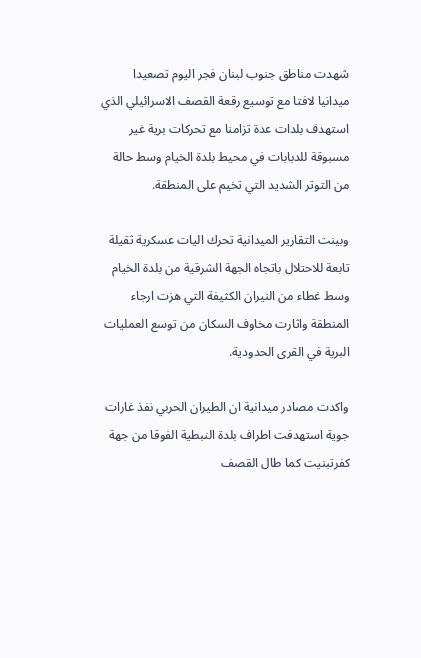شهدت مناطق جنوب لبنان فجر اليوم تصعيدا ميدانيا لافتا مع توسيع رقعة القصف الاسرائيلي الذي استهدف بلدات عدة تزامنا مع تحركات برية غير مسبوقة للدبابات في محيط بلدة الخيام وسط حالة من التوتر الشديد التي تخيم على المنطقة.

وبينت التقارير الميدانية تحرك اليات عسكرية ثقيلة تابعة للاحتلال باتجاه الجهة الشرقية من بلدة الخيام وسط غطاء من النيران الكثيفة التي هزت ارجاء المنطقة واثارت مخاوف السكان من توسع العمليات البرية في القرى الحدودية.

واكدت مصادر ميدانية ان الطيران الحربي نفذ غارات جوية استهدفت اطراف بلدة النبطية الفوقا من جهة كفرتبنيت كما طال القصف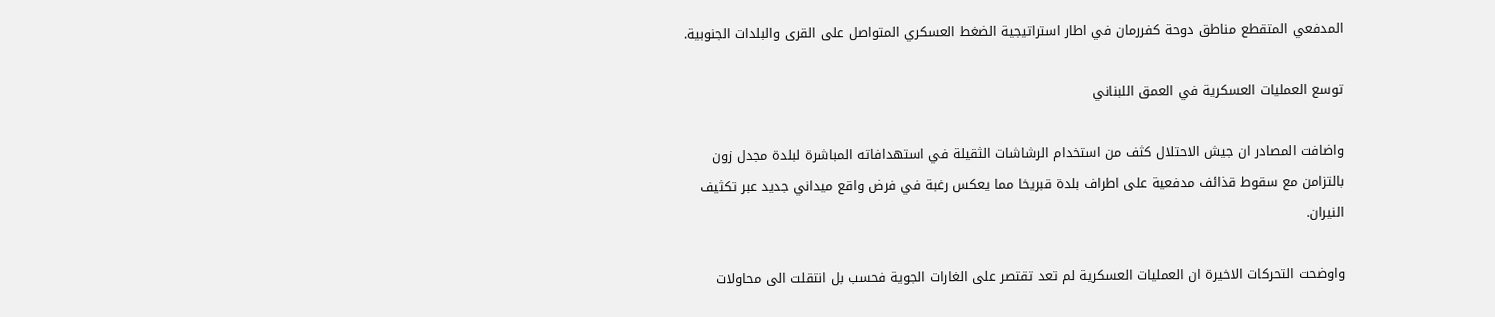المدفعي المتقطع مناطق دوحة كفررمان في اطار استراتيجية الضغط العسكري المتواصل على القرى والبلدات الجنوبية.

توسع العمليات العسكرية في العمق اللبناني

واضافت المصادر ان جيش الاحتلال كثف من استخدام الرشاشات الثقيلة في استهدافاته المباشرة لبلدة مجدل زون بالتزامن مع سقوط قذائف مدفعية على اطراف بلدة قبريخا مما يعكس رغبة في فرض واقع ميداني جديد عبر تكثيف النيران.

واوضحت التحركات الاخيرة ان العمليات العسكرية لم تعد تقتصر على الغارات الجوية فحسب بل انتقلت الى محاولات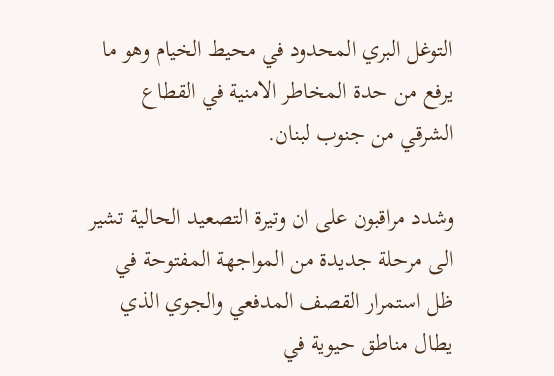التوغل البري المحدود في محيط الخيام وهو ما يرفع من حدة المخاطر الامنية في القطاع الشرقي من جنوب لبنان.

وشدد مراقبون على ان وتيرة التصعيد الحالية تشير الى مرحلة جديدة من المواجهة المفتوحة في ظل استمرار القصف المدفعي والجوي الذي يطال مناطق حيوية في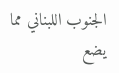الجنوب اللبناني مما يضع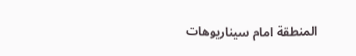المنطقة امام سيناريوهات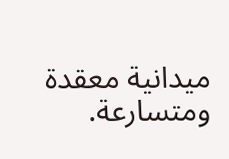ميدانية معقدة ومتسارعة.